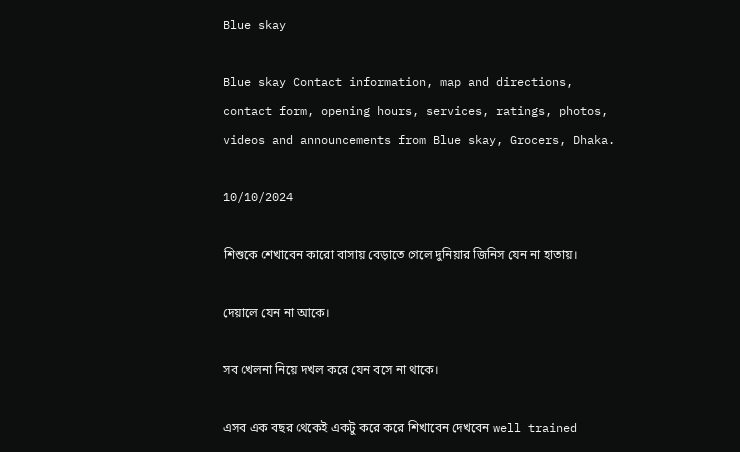Blue skay

Blue skay Contact information, map and directions, contact form, opening hours, services, ratings, photos, videos and announcements from Blue skay, Grocers, Dhaka.

10/10/2024

শিশুকে শেখাবেন কারো বাসায় বেড়াতে গেলে দুনিয়ার জিনিস যেন না হাতায়।

দেয়ালে যেন না আকে।

সব খেলনা নিয়ে দখল করে যেন বসে না থাকে।

এসব এক বছর থেকেই একটু করে করে শিখাবেন দেখবেন well trained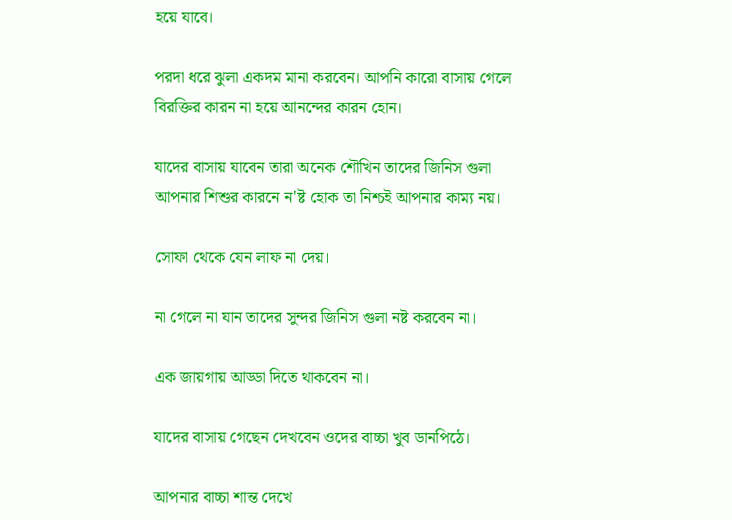হয়ে যাবে।

পরদা ধরে ঝুলা একদম মানা করবেন। আপনি কারো বাসায় গেলে বিরক্তির কারন না হয়ে আনন্দের কারন হোন।

যাদের বাসায় যাবেন তারা অনেক শৌখিন তাদের জিনিস গুলা আপনার শিশুর কারনে ন'ষ্ট হোক তা নিশ্চই আপনার কাম্য নয়।

সোফা থেকে যেন লাফ না দেয়।

না গেলে না যান তাদের সুন্দর জিনিস গুলা নষ্ট করবেন না।

এক জায়গায় আড্ডা দিতে থাকবেন না।

যাদের বাসায় গেছেন দেখবেন ওদের বাচ্চা খুব ডানপিঠে।

আপনার বাচ্চা শান্ত দেখে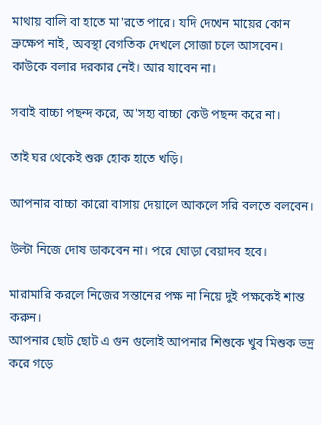মাথায় বালি বা হাতে মা'রতে পারে। যদি দেখেন মায়ের কোন ভ্রুক্ষেপ নাই, অবস্থা বেগতিক দেখলে সোজা চলে আসবেন। কাউকে বলার দরকার নেই। আর যাবেন না।

সবাই বাচ্চা পছন্দ করে, অ'সহ্য বাচ্চা কেউ পছন্দ করে না।

তাই ঘর থেকেই শুরু হোক হাতে খড়ি।

আপনার বাচ্চা কারো বাসায় দেয়ালে আকলে সরি বলতে বলবেন।

উল্টা নিজে দোষ ডাকবেন না। পরে ঘোড়া বেয়াদব হবে।

মারামারি করলে নিজের সন্তানের পক্ষ না নিয়ে দুই পক্ষকেই শান্ত করুন।
আপনার ছোট ছোট এ গুন গুলোই আপনার শিশুকে খুব মিশুক ভদ্র করে গড়ে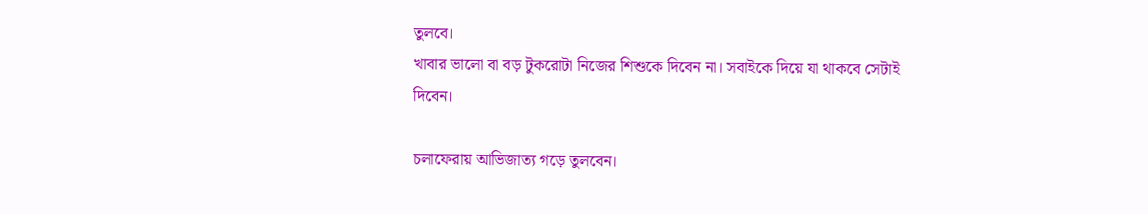তুলবে।
খাবার ভালো বা বড় টুকরোটা নিজের শিশুকে দিবেন না। সবাইকে দিয়ে যা থাকবে সেটাই দিবেন।

চলাফেরায় আভিজাত্য গড়ে তুলবেন।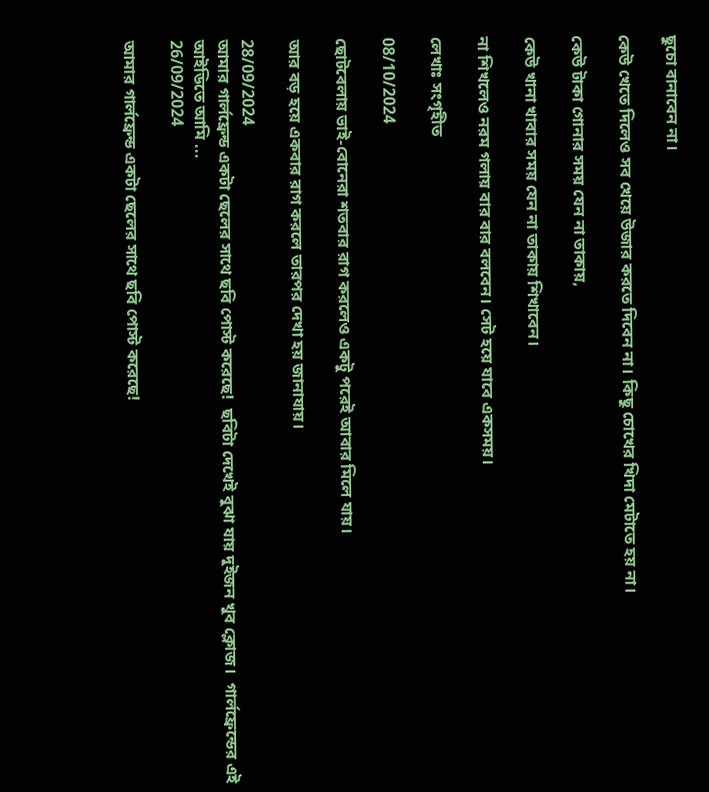ছুচো বানাবেন না।

কেউ খেতে দিলেও সব খেয়ে উজার করতে দিবেন না। কিছু চোখের খিদা মেটাতে হয় না।

কেউ টাকা গোনার সময় যেন না তাকায়,

কেউ খানা খাবার সময় যেন না তাকায় শিখাবেন।

না শিখলেও নরম গলায় বার বার বলবেন। সেট হয়ে যাবে একসময়।

লেখাঃ সংগৃহীত

08/10/2024

ছোটবেলায় ভাই-বোনেরা শতবার রাগ করলেও একটু পরেই আবার মিলে যায়।

আর বড় হয়ে একবার রাগ করলে তারপর দেখা হয় জানাযায়।

28/09/2024
আমার গার্লফ্রেন্ড একটা ছেলের সাথে ছবি পোস্ট করেছে!  ছবিটা দেখেই বুঝা যায় দুইজন খুব ক্লোজ।  গার্লফ্রেন্ডের এই আইডিতে আমি ...
26/09/2024

আমার গার্লফ্রেন্ড একটা ছেলের সাথে ছবি পোস্ট করেছে!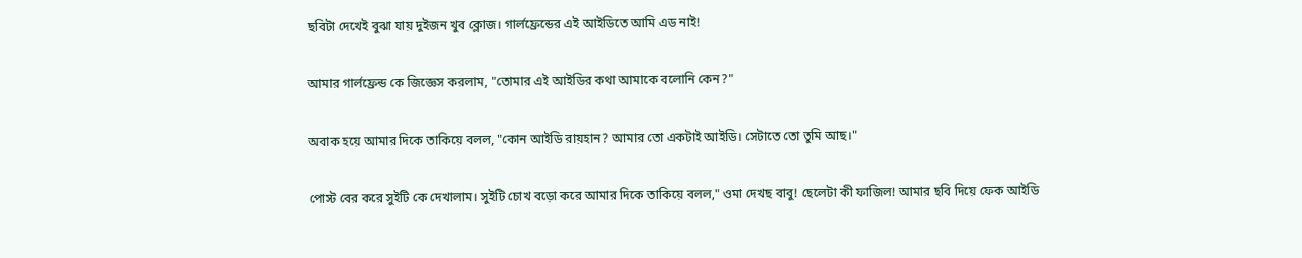ছবিটা দেখেই বুঝা যায় দুইজন খুব ক্লোজ। গার্লফ্রেন্ডের এই আইডিতে আমি এড নাই!

আমার গার্লফ্রেন্ড কে জিজ্ঞেস করলাম, "তোমার এই আইডির কথা আমাকে বলোনি কেন?"

অবাক হয়ে আমার দিকে তাকিয়ে বলল, "কোন আইডি রায়হান? আমার তো একটাই আইডি। সেটাতে তো তুমি আছ।"

পোস্ট বের করে সুইটি কে দেখালাম। সুইটি চোখ বড়ো করে আমার দিকে তাকিয়ে বলল," ওমা দেখছ বাবু! ছেলেটা কী ফাজিল! আমার ছবি দিয়ে ফেক আইডি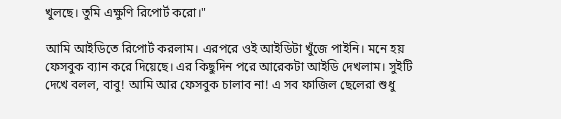খুলছে। তুমি এক্ষুণি রিপোর্ট করো।"

আমি আইডিতে রিপোর্ট করলাম। এরপরে ওই আইডিটা খুঁজে পাইনি। মনে হয় ফেসবুক ব্যান করে দিয়েছে। এর কিছুদিন পরে আরেকটা আইডি দেখলাম। সুইটি দেখে বলল, বাবু! আমি আর ফেসবুক চালাব না! এ সব ফাজিল ছেলেরা শুধু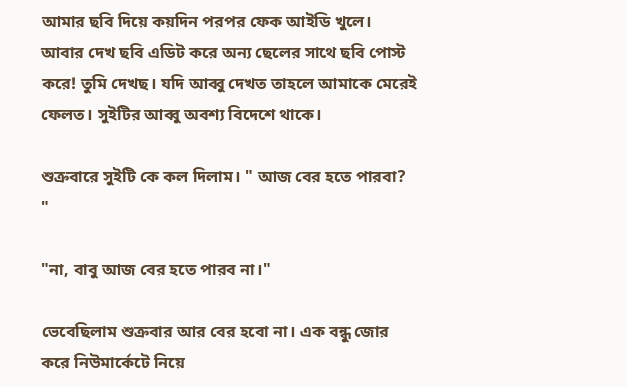আমার ছবি দিয়ে কয়দিন পরপর ফেক আইডি খুলে। আবার দেখ ছবি এডিট করে অন্য ছেলের সাথে ছবি পোস্ট করে! তুমি দেখছ। যদি আব্বু দেখত তাহলে আমাকে মেরেই ফেলত। সুইটির আব্বু অবশ্য বিদেশে থাকে।

শুক্রবারে সুইটি কে কল দিলাম। " আজ বের হতে পারবা? "

"না, বাবু আজ বের হতে পারব না।"

ভেবেছিলাম শুক্রবার আর বের হবো না। এক বন্ধু জোর করে নিউমার্কেটে নিয়ে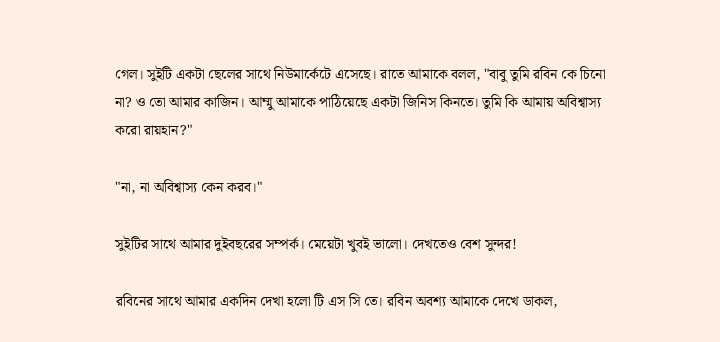গেল। সুইটি একটা ছেলের সাথে নিউমার্কেটে এসেছে। রাতে আমাকে বলল, "বাবু তুমি রবিন কে চিনো না? ও তো আমার কাজিন। আম্মু আমাকে পাঠিয়েছে একটা জিনিস কিনতে। তুমি কি আমায় অবিশ্বাস্য করো রায়হান?"

"না, না অবিশ্বাস্য কেন করব।"

সুইটির সাথে আমার দুইবছরের সম্পর্ক। মেয়েটা খুবই ভালো। দেখতেও বেশ সুন্দর!

রবিনের সাথে আমার একদিন দেখা হলো টি এস সি তে। রবিন অবশ্য আমাকে দেখে ডাকল,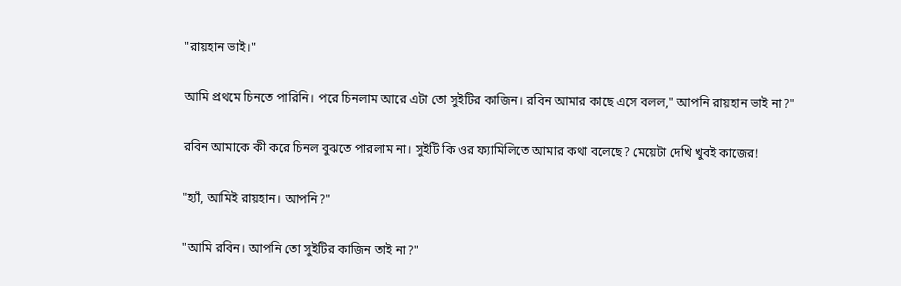"রায়হান ভাই।"

আমি প্রথমে চিনতে পারিনি। পরে চিনলাম আরে এটা তো সুইটির কাজিন। রবিন আমার কাছে এসে বলল," আপনি রায়হান ভাই না?"

রবিন আমাকে কী করে চিনল বুঝতে পারলাম না। সুইটি কি ওর ফ্যামিলিতে আমার কথা বলেছে? মেয়েটা দেখি খুবই কাজের!

"হ্যাঁ, আমিই রায়হান। আপনি?"

"আমি রবিন। আপনি তো সুইটির কাজিন তাই না?"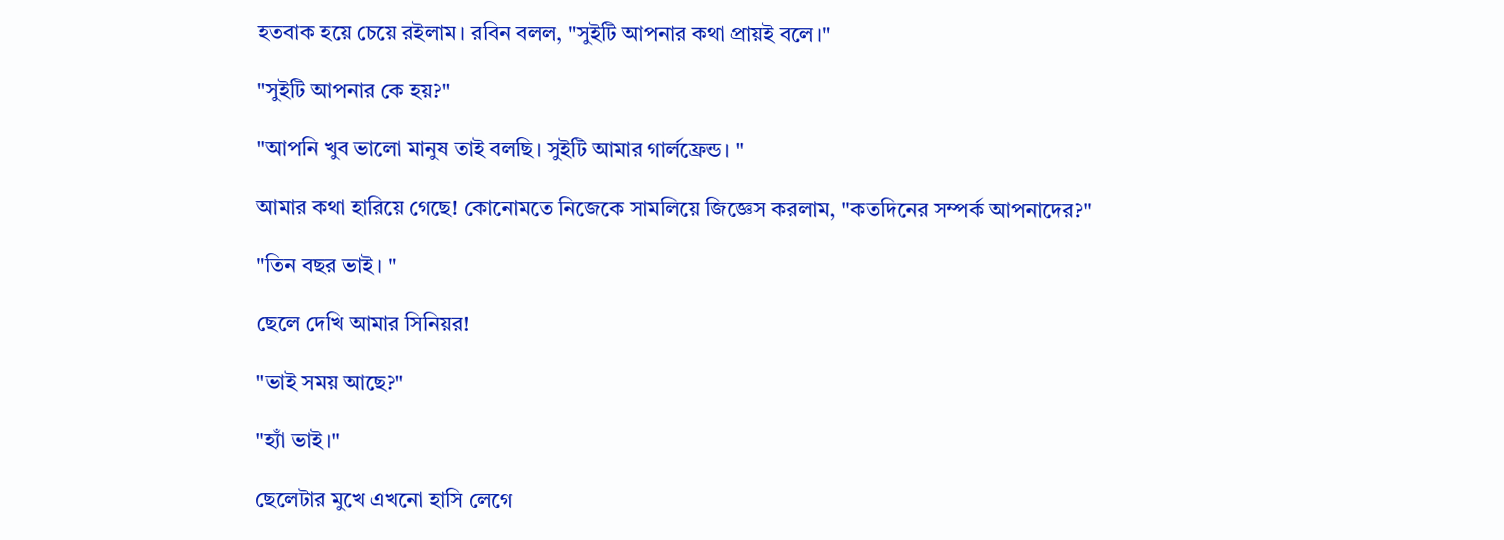হতবাক হয়ে চেয়ে রইলাম। রবিন বলল, "সুইটি আপনার কথা প্রায়ই বলে।"

"সুইটি আপনার কে হয়?"

"আপনি খুব ভালো মানুষ তাই বলছি। সুইটি আমার গার্লফ্রেন্ড। "

আমার কথা হারিয়ে গেছে! কোনোমতে নিজেকে সামলিয়ে জিজ্ঞেস করলাম, "কতদিনের সম্পর্ক আপনাদের?"

"তিন বছর ভাই। "

ছেলে দেখি আমার সিনিয়র!

"ভাই সময় আছে?"

"হ্যাঁ ভাই।"

ছেলেটার মুখে এখনো হাসি লেগে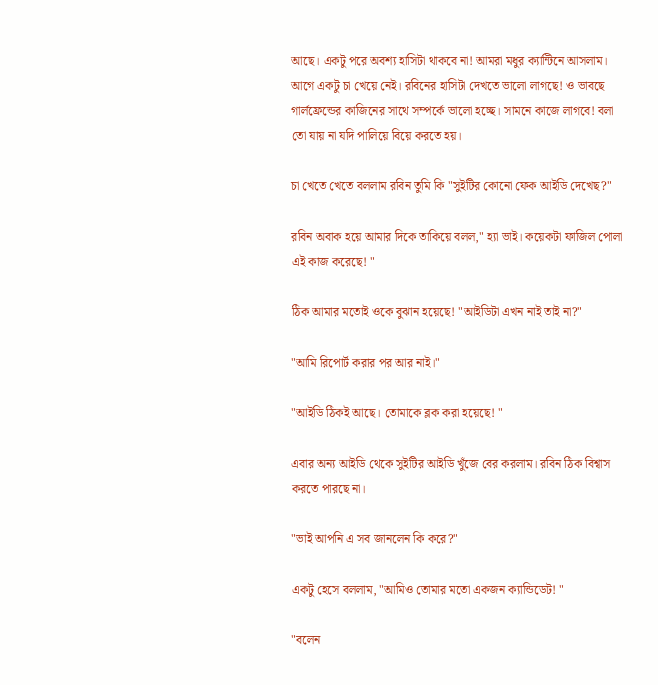আছে। একটু পরে অবশ্য হাসিটা থাকবে না! আমরা মধুর ক্যান্টিনে আসলাম। আগে একটু চা খেয়ে নেই। রবিনের হাসিটা দেখতে ভালো লাগছে! ও ভাবছে গার্লফ্রেন্ডের কাজিনের সাথে সম্পর্কে ভালো হচ্ছে। সামনে কাজে লাগবে! বলা তো যায় না যদি পালিয়ে বিয়ে করতে হয়।

চা খেতে খেতে বললাম রবিন তুমি কি "সুইটির কোনো ফেক আইডি দেখেছ?"

রবিন অবাক হয়ে আমার দিকে তাকিয়ে বলল," হ্যা ভাই। কয়েকটা ফাজিল পোলা এই কাজ করেছে! "

ঠিক আমার মতোই ওকে বুঝান হয়েছে! "আইডিটা এখন নাই তাই না?"

"আমি রিপোর্ট করার পর আর নাই।"

"আইডি ঠিকই আছে। তোমাকে ব্লক করা হয়েছে! "

এবার অন্য আইডি থেকে সুইটির আইডি খুঁজে বের করলাম। রবিন ঠিক বিশ্বাস করতে পারছে না।

"ভাই আপনি এ সব জানলেন কি করে?"

একটু হেসে বললাম, "আমিও তোমার মতো একজন ক্যান্ডিডেট! "

"বলেন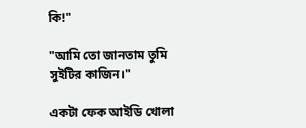কি!"

"আমি তো জানতাম তুমি সুইটির কাজিন।"

একটা ফেক আইডি খোলা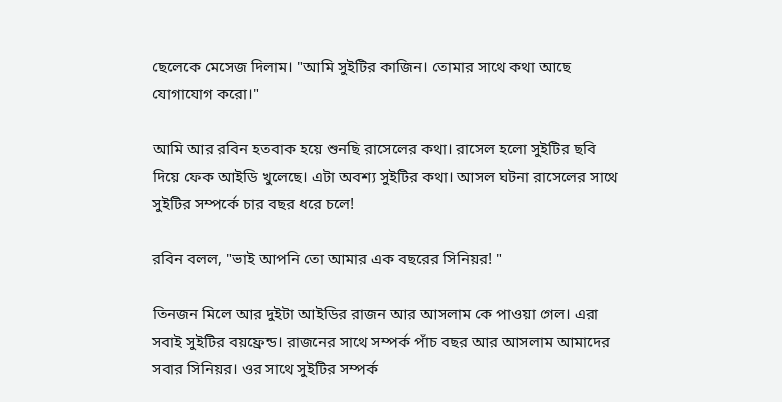ছেলেকে মেসেজ দিলাম। "আমি সুইটির কাজিন। তোমার সাথে কথা আছে যোগাযোগ করো।"

আমি আর রবিন হতবাক হয়ে শুনছি রাসেলের কথা। রাসেল হলো সুইটির ছবি দিয়ে ফেক আইডি খুলেছে। এটা অবশ্য সুইটির কথা। আসল ঘটনা রাসেলের সাথে সুইটির সম্পর্কে চার বছর ধরে চলে!

রবিন বলল, "ভাই আপনি তো আমার এক বছরের সিনিয়র! "

তিনজন মিলে আর দুইটা আইডির রাজন আর আসলাম কে পাওয়া গেল। এরা সবাই সুইটির বয়ফ্রেন্ড। রাজনের সাথে সম্পর্ক পাঁচ বছর আর আসলাম আমাদের সবার সিনিয়র। ওর সাথে সুইটির সম্পর্ক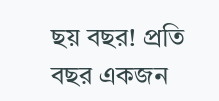ছয় বছর! প্রতি বছর একজন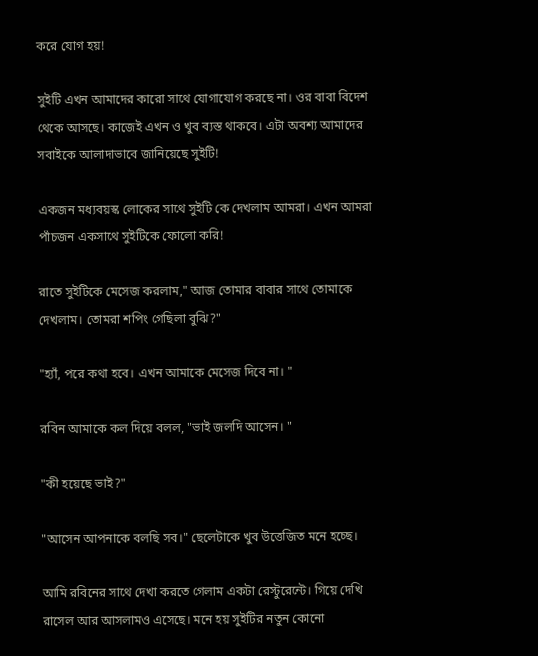করে যোগ হয়!

সুইটি এখন আমাদের কারো সাথে যোগাযোগ করছে না। ওর বাবা বিদেশ থেকে আসছে। কাজেই এখন ও খুব ব্যস্ত থাকবে। এটা অবশ্য আমাদের সবাইকে আলাদাভাবে জানিয়েছে সুইটি!

একজন মধ্যবয়স্ক লোকের সাথে সুইটি কে দেখলাম আমরা। এখন আমরা পাঁচজন একসাথে সুইটিকে ফোলো করি!

রাতে সুইটিকে মেসেজ করলাম," আজ তোমার বাবার সাথে তোমাকে দেখলাম। তোমরা শপিং গেছিলা বুঝি?"

"হ্যাঁ, পরে কথা হবে। এখন আমাকে মেসেজ দিবে না। "

রবিন আমাকে কল দিয়ে বলল, "ভাই জলদি আসেন। "

"কী হয়েছে ভাই?"

"আসেন আপনাকে বলছি সব।" ছেলেটাকে খুব উত্তেজিত মনে হচ্ছে।

আমি রবিনের সাথে দেখা করতে গেলাম একটা রেস্টুরেন্টে। গিয়ে দেখি রাসেল আর আসলামও এসেছে। মনে হয় সুইটির নতুন কোনো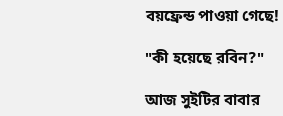বয়ফ্রেন্ড পাওয়া গেছে!

"কী হয়েছে রবিন?"

আজ সুইটির বাবার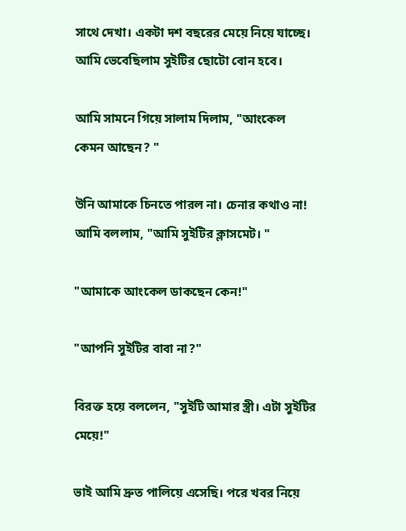সাথে দেখা। একটা দশ বছরের মেয়ে নিয়ে যাচ্ছে। আমি ভেবেছিলাম সুইটির ছোটো বোন হবে।

আমি সামনে গিয়ে সালাম দিলাম, "আংকেল কেমন আছেন? "

উনি আমাকে চিনতে পারল না। চেনার কথাও না! আমি বললাম, "আমি সুইটির ক্লাসমেট। "

"আমাকে আংকেল ডাকছেন কেন!"

"আপনি সুইটির বাবা না?"

বিরক্ত হয়ে বললেন, "সুইটি আমার স্ত্রী। এটা সুইটির মেয়ে!"

ভাই আমি দ্রুত পালিয়ে এসেছি। পরে খবর নিয়ে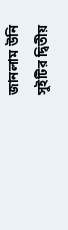জানলাম উনি সুইটির দ্বিতীয়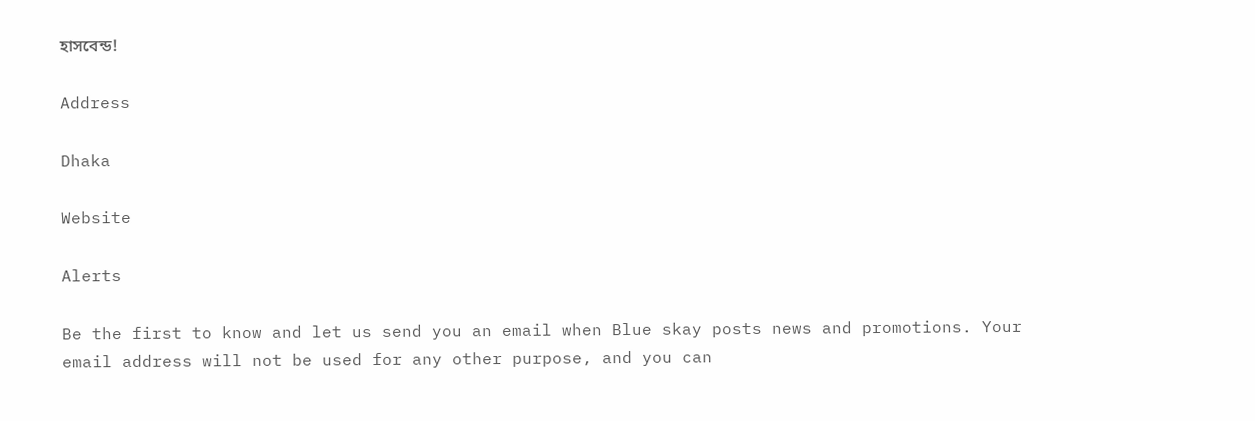হাসবেন্ড!

Address

Dhaka

Website

Alerts

Be the first to know and let us send you an email when Blue skay posts news and promotions. Your email address will not be used for any other purpose, and you can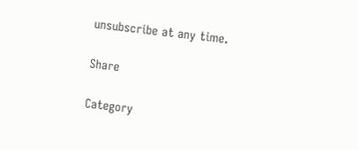unsubscribe at any time.

Share

Category